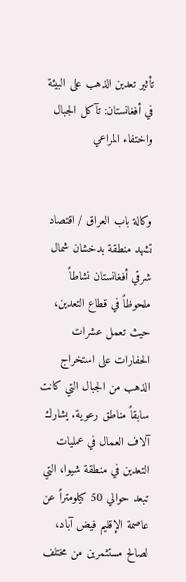تأثير تعدين الذهب على البيئة في أفغانستان: تآكل الجبال واختفاء المراعي


وكالة باب العراق / اقتصاد
تشهد منطقة بدخشان شمال شرقي أفغانستان نشاطاً ملحوظاً في قطاع التعدين، حيث تعمل عشرات الحفارات على استخراج الذهب من الجبال التي كانت سابقاً مناطق رعوية. يشارك آلاف العمال في عمليات التعدين في منطقة شيوا، التي تبعد حوالي 50 كيلومتراً عن عاصمة الإقليم فيض آباد، لصالح مستثمرين من مختلف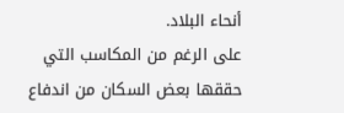أنحاء البلاد.
على الرغم من المكاسب التي حققها بعض السكان من اندفاع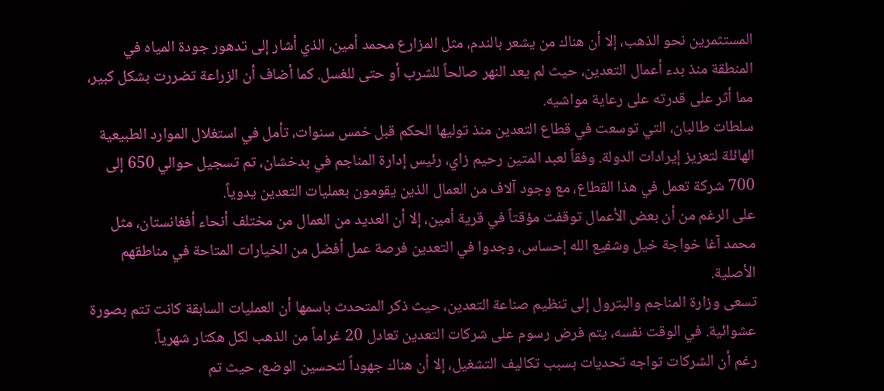المستثمرين نحو الذهب، إلا أن هناك من يشعر بالندم، مثل المزارع محمد أمين، الذي أشار إلى تدهور جودة المياه في المنطقة منذ بدء أعمال التعدين، حيث لم يعد النهر صالحاً للشرب أو حتى للغسل. كما أضاف أن الزراعة تضررت بشكل كبير، مما أثر على قدرته على رعاية مواشيه.
سلطات طالبان، التي توسعت في قطاع التعدين منذ توليها الحكم قبل خمس سنوات، تأمل في استغلال الموارد الطبيعية الهائلة لتعزيز إيرادات الدولة. وفقاً لعبد المتين رحيم زاي، رئيس إدارة المناجم في بدخشان، تم تسجيل حوالي 650 إلى 700 شركة تعمل في هذا القطاع، مع وجود آلاف من العمال الذين يقومون بعمليات التعدين يدوياً.
على الرغم من أن بعض الأعمال توقفت مؤقتاً في قرية أمين، إلا أن العديد من العمال من مختلف أنحاء أفغانستان، مثل محمد آغا خواجة خيل وشفيع الله إحساس، وجدوا في التعدين فرصة عمل أفضل من الخيارات المتاحة في مناطقهم الأصلية.
تسعى وزارة المناجم والبترول إلى تنظيم صناعة التعدين، حيث ذكر المتحدث باسمها أن العمليات السابقة كانت تتم بصورة عشوائية. في الوقت نفسه، يتم فرض رسوم على شركات التعدين تعادل 20 غراماً من الذهب لكل هكتار شهرياً.
رغم أن الشركات تواجه تحديات بسبب تكاليف التشغيل، إلا أن هناك جهوداً لتحسين الوضع، حيث تم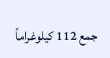جمع 112 كيلوغراماً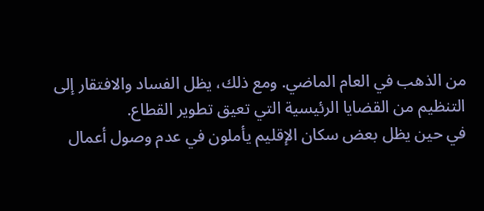من الذهب في العام الماضي. ومع ذلك، يظل الفساد والافتقار إلى التنظيم من القضايا الرئيسية التي تعيق تطوير القطاع.
في حين يظل بعض سكان الإقليم يأملون في عدم وصول أعمال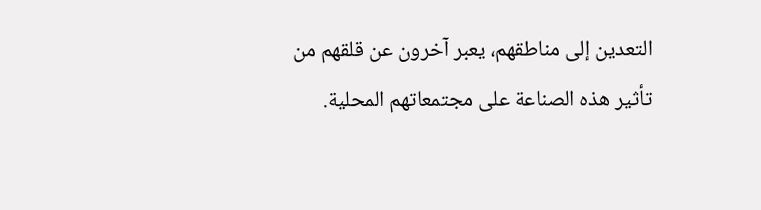التعدين إلى مناطقهم، يعبر آخرون عن قلقهم من تأثير هذه الصناعة على مجتمعاتهم المحلية.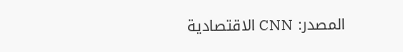المصدر: CNN الاقتصادية